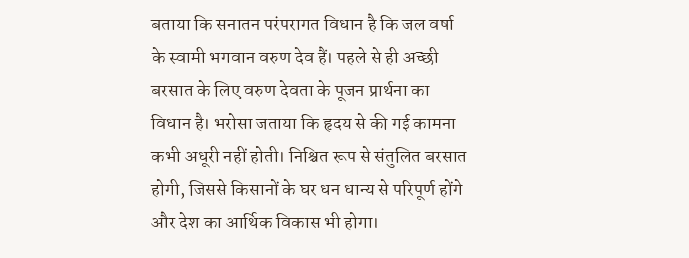बताया कि सनातन परंपरागत विधान है कि जल वर्षा के स्वामी भगवान वरुण देव हैं। पहले से ही अच्छी बरसात के लिए वरुण देवता के पूजन प्रार्थना का विधान है। भरोसा जताया कि हृदय से की गई कामना कभी अधूरी नहीं होती। निश्चित रूप से संतुलित बरसात होगी, जिससे किसानों के घर धन धान्य से परिपूर्ण होंगे और देश का आर्थिक विकास भी होगा।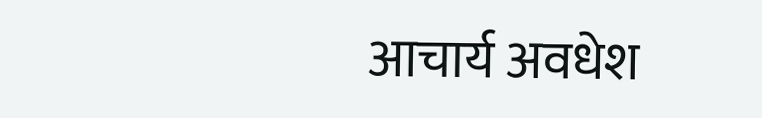आचार्य अवधेश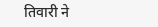तिवारी ने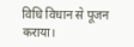विधि विधान से पूजन कराया।